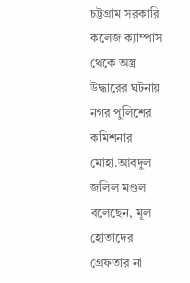চট্টগ্রাম সরকারি কলেজ ক্যাম্পাস থেকে অস্ত্র উদ্ধারের ঘটনায় নগর পুলিশের কমিশনার মোহা.আবদুল জলিল মণ্ডল বলেছেন, মূল হোতাদের গ্রেফতার না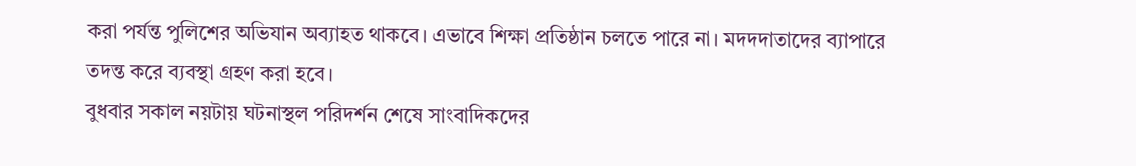করা পর্যন্ত পুলিশের অভিযান অব্যাহত থাকবে। এভাবে শিক্ষা প্রতিষ্ঠান চলতে পারে না। মদদদাতাদের ব্যাপারে তদন্ত করে ব্যবস্থা গ্রহণ করা হবে।
বুধবার সকাল নয়টায় ঘটনাস্থল পরিদর্শন শেষে সাংবাদিকদের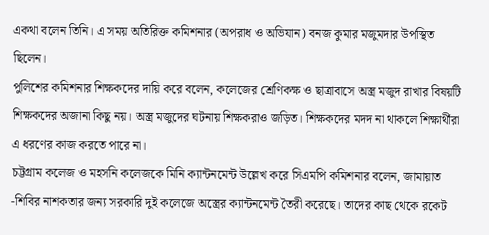একথা বলেন তিনি। এ সময় অতিরিক্ত কমিশনার (অপরাধ ও অভিযান) বনজ কুমার মজুমদার উপস্থিত ছিলেন।
পুলিশের কমিশনার শিক্ষকদের দায়ি করে বলেন, কলেজের শ্রেণিকক্ষ ও ছাত্রাবাসে অস্ত্র মজুদ রাখার বিষয়টি শিক্ষকদের অজানা কিছু নয়। অস্ত্র মজুদের ঘটনায় শিক্ষকরাও জড়িত। শিক্ষকদের মদদ না থাকলে শিক্ষার্থীরা এ ধরণের কাজ করতে পারে না।
চট্টগ্রাম কলেজ ও মহসনি কলেজকে মিনি ক্যান্টনমেন্ট উল্লেখ করে সিএমপি কমিশনার বলেন, জামায়াত -শিবির নাশকতার জন্য সরকারি দুই কলেজে অস্ত্রের ক্যান্টনমেন্ট তৈরী করেছে। তাদের কাছ থেকে রকেট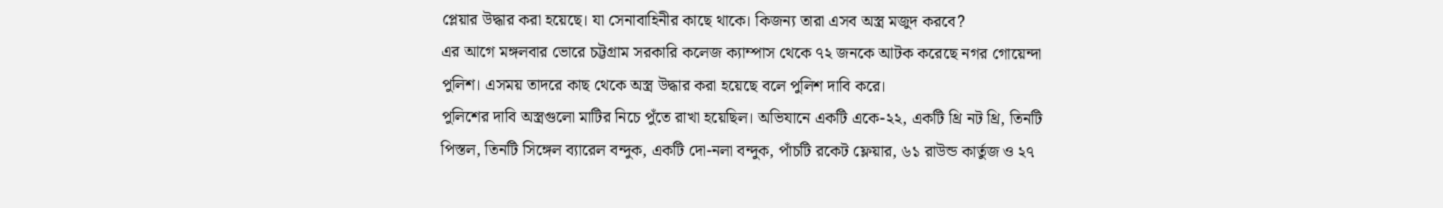প্লেয়ার উদ্ধার করা হয়েছে। যা সেনাবাহিনীর কাছে থাকে। কিজন্য তারা এসব অস্ত্র মজুদ করবে?
এর আগে মঙ্গলবার ভোরে চট্টগ্রাম সরকারি কলেজ ক্যাম্পাস থেকে ৭২ জনকে আটক করেছে নগর গোয়েন্দা পুলিশ। এসময় তাদরে কাছ থেকে অস্ত্র উদ্ধার করা হয়েছে বলে পুলিশ দাবি করে।
পুলিশের দাবি অস্ত্রগুলো মাটির নিচে পুঁতে রাখা হয়েছিল। অভিযানে একটি একে-২২, একটি থ্রি নট থ্রি, তিনটি পিস্তল, তিনটি সিঙ্গেল ব্যারেল বন্দুক, একটি দো-নলা বন্দুক, পাঁচটি রকেট ফ্লেয়ার, ৬১ রাউন্ড কার্তুজ ও ২৭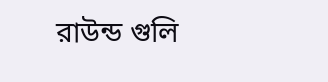রাউন্ড গুলি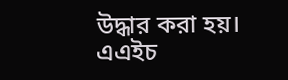উদ্ধার করা হয়।
এএইচ